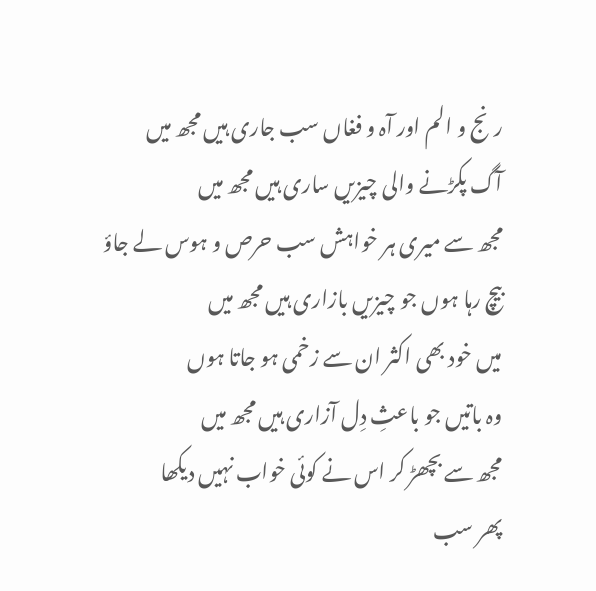رنج و الم اور آہ و فغاں سب جاری ہیں مجھ میں
آگ پکڑنے والی چیزیں ساری ہیں مجھ میں
مجھ سے میری ہر خواہش سب حرص و ہوس لے جاؤ
بیچ رہا ہوں جو چیزیں بازاری ہیں مجھ میں
میں خود بھی اکثر ان سے زخمی ہو جاتا ہوں
وہ باتیں جو باعثِ دِل آزاری ہیں مجھ میں
مجھ سے بچھڑ کر اس نے کوئی خواب نہیں دیکھا
پھر سب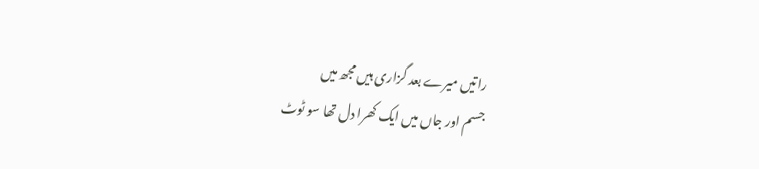راتیں میرے بعد گزاری ہیں مجھ میں
جسم اور جاں میں ایک کھرا دل تھا سو ٹوٹ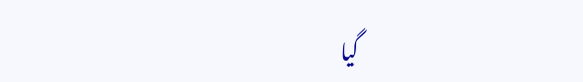گیا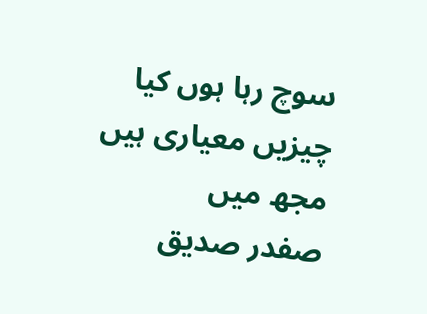سوچ رہا ہوں کیا چیزیں معیاری ہیں مجھ میں
صفدر صدیق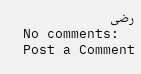رضی
No comments:
Post a Comment